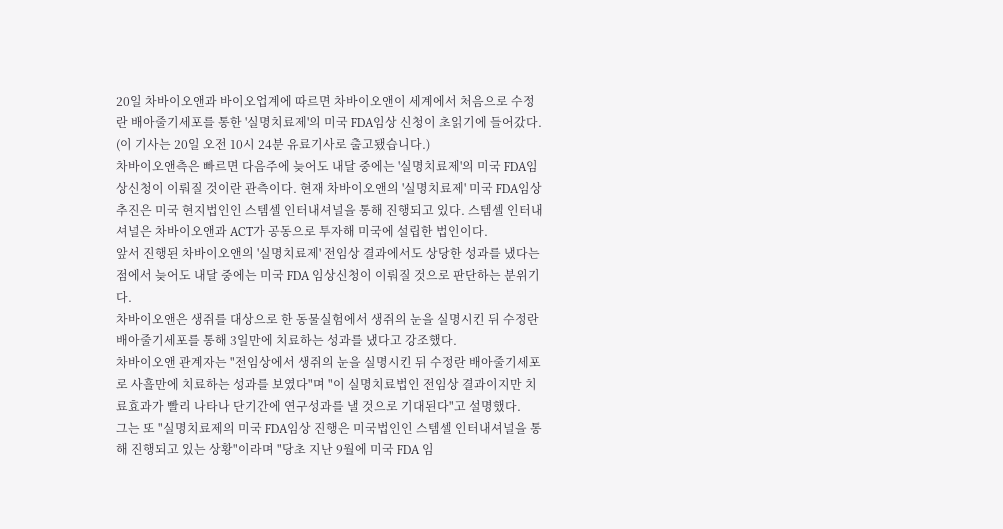20일 차바이오앤과 바이오업계에 따르면 차바이오앤이 세계에서 처음으로 수정란 배아줄기세포를 통한 '실명치료제'의 미국 FDA임상 신청이 초읽기에 들어갔다.
(이 기사는 20일 오전 10시 24분 유료기사로 출고됐습니다.)
차바이오앤측은 빠르면 다음주에 늦어도 내달 중에는 '실명치료제'의 미국 FDA임상신청이 이뤄질 것이란 관측이다. 현재 차바이오앤의 '실명치료제' 미국 FDA임상 추진은 미국 현지법인인 스템셀 인터내셔널을 통해 진행되고 있다. 스템셀 인터내셔널은 차바이오앤과 ACT가 공동으로 투자해 미국에 설립한 법인이다.
앞서 진행된 차바이오앤의 '실명치료제' 전임상 결과에서도 상당한 성과를 냈다는 점에서 늦어도 내달 중에는 미국 FDA 임상신청이 이뤄질 것으로 판단하는 분위기다.
차바이오앤은 생쥐를 대상으로 한 동물실험에서 생쥐의 눈을 실명시킨 뒤 수정란 배아줄기세포를 통해 3일만에 치료하는 성과를 냈다고 강조했다.
차바이오앤 관계자는 "전임상에서 생쥐의 눈을 실명시킨 뒤 수정란 배아줄기세포로 사흘만에 치료하는 성과를 보였다"며 "이 실명치료법인 전임상 결과이지만 치료효과가 빨리 나타나 단기간에 연구성과를 낼 것으로 기대된다"고 설명했다.
그는 또 "실명치료제의 미국 FDA임상 진행은 미국법인인 스템셀 인터내셔널을 통해 진행되고 있는 상황"이라며 "당초 지난 9월에 미국 FDA 임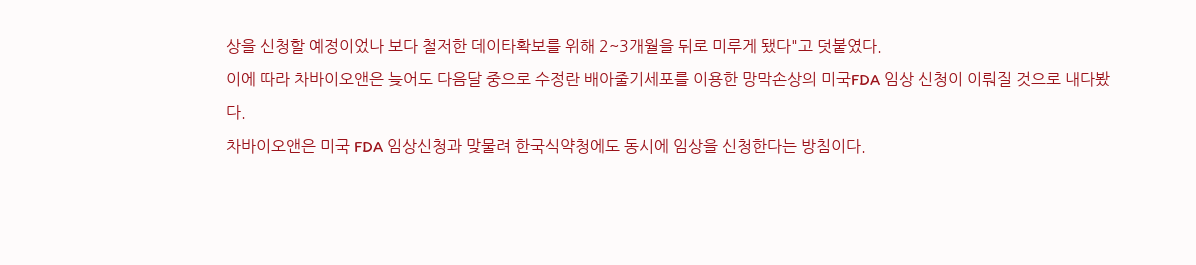상을 신청할 예정이었나 보다 철저한 데이타확보를 위해 2~3개월을 뒤로 미루게 됐다"고 덧붙였다.
이에 따라 차바이오앤은 늦어도 다음달 중으로 수정란 배아줄기세포를 이용한 망막손상의 미국FDA 임상 신청이 이뤄질 것으로 내다봤다.
차바이오앤은 미국 FDA 임상신청과 맞물려 한국식약청에도 동시에 임상을 신청한다는 방침이다.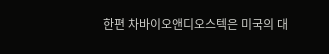한편 차바이오앤디오스텍은 미국의 대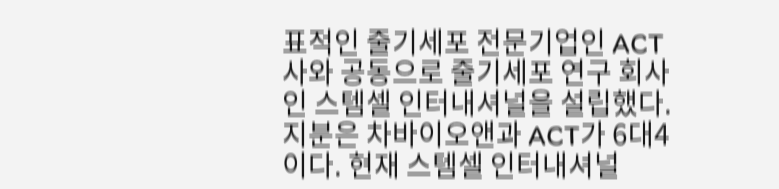표적인 줄기세포 전문기업인 ACT사와 공동으로 줄기세포 연구 회사인 스템셀 인터내셔널을 설립했다. 지분은 차바이오앤과 ACT가 6대4이다. 현재 스템셀 인터내셔널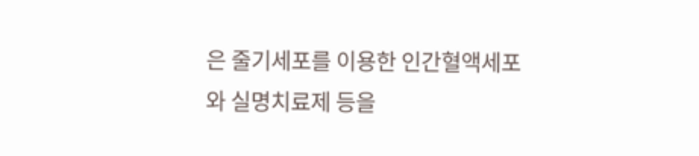은 줄기세포를 이용한 인간혈액세포와 실명치료제 등을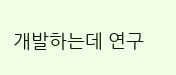개발하는데 연구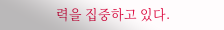력을 집중하고 있다.